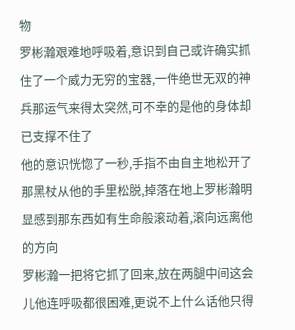物
罗彬瀚艰难地呼吸着,意识到自己或许确实抓住了一个威力无穷的宝器,一件绝世无双的神兵那运气来得太突然,可不幸的是他的身体却已支撑不住了
他的意识恍惚了一秒,手指不由自主地松开了那黑杖从他的手里松脱,掉落在地上罗彬瀚明显感到那东西如有生命般滚动着,滚向远离他的方向
罗彬瀚一把将它抓了回来,放在两腿中间这会儿他连呼吸都很困难,更说不上什么话他只得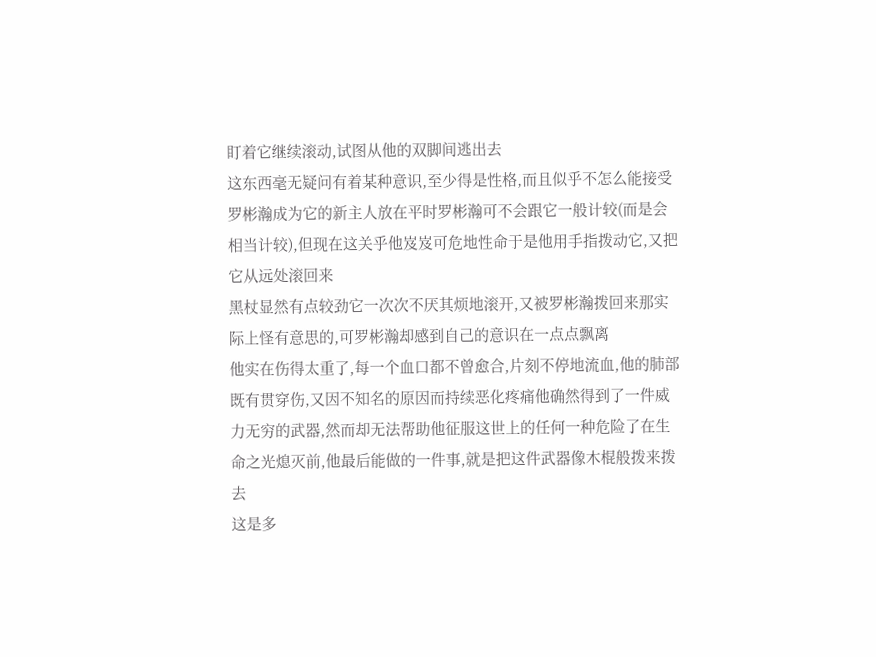盯着它继续滚动,试图从他的双脚间逃出去
这东西毫无疑问有着某种意识,至少得是性格,而且似乎不怎么能接受罗彬瀚成为它的新主人放在平时罗彬瀚可不会跟它一般计较(而是会相当计较),但现在这关乎他岌岌可危地性命于是他用手指拨动它,又把它从远处滚回来
黑杖显然有点较劲它一次次不厌其烦地滚开,又被罗彬瀚拨回来那实际上怪有意思的,可罗彬瀚却感到自己的意识在一点点飘离
他实在伤得太重了,每一个血口都不曾愈合,片刻不停地流血,他的肺部既有贯穿伤,又因不知名的原因而持续恶化疼痛他确然得到了一件威力无穷的武器,然而却无法帮助他征服这世上的任何一种危险了在生命之光熄灭前,他最后能做的一件事,就是把这件武器像木棍般拨来拨去
这是多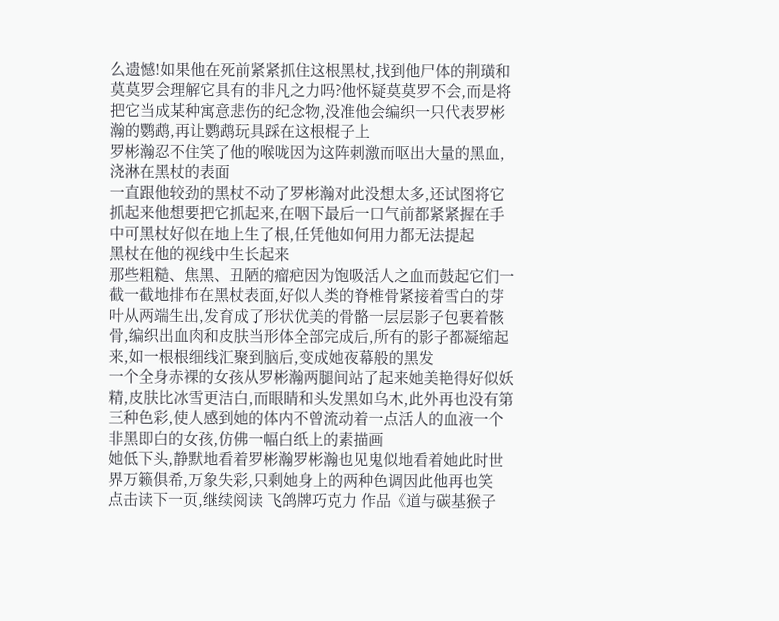么遗憾!如果他在死前紧紧抓住这根黑杖,找到他尸体的荆璜和莫莫罗会理解它具有的非凡之力吗?他怀疑莫莫罗不会,而是将把它当成某种寓意悲伤的纪念物,没准他会编织一只代表罗彬瀚的鹦鹉,再让鹦鹉玩具踩在这根棍子上
罗彬瀚忍不住笑了他的喉咙因为这阵刺激而呕出大量的黑血,浇淋在黑杖的表面
一直跟他较劲的黑杖不动了罗彬瀚对此没想太多,还试图将它抓起来他想要把它抓起来,在咽下最后一口气前都紧紧握在手中可黑杖好似在地上生了根,任凭他如何用力都无法提起
黑杖在他的视线中生长起来
那些粗糙、焦黑、丑陋的瘤疤因为饱吸活人之血而鼓起它们一截一截地排布在黑杖表面,好似人类的脊椎骨紧接着雪白的芽叶从两端生出,发育成了形状优美的骨骼一层层影子包裹着骸骨,编织出血肉和皮肤当形体全部完成后,所有的影子都凝缩起来,如一根根细线汇聚到脑后,变成她夜幕般的黑发
一个全身赤裸的女孩从罗彬瀚两腿间站了起来她美艳得好似妖精,皮肤比冰雪更洁白,而眼睛和头发黑如乌木,此外再也没有第三种色彩,使人感到她的体内不曾流动着一点活人的血液一个非黑即白的女孩,仿佛一幅白纸上的素描画
她低下头,静默地看着罗彬瀚罗彬瀚也见鬼似地看着她此时世界万籁俱希,万象失彩,只剩她身上的两种色调因此他再也笑
点击读下一页,继续阅读 飞鸽牌巧克力 作品《道与碳基猴子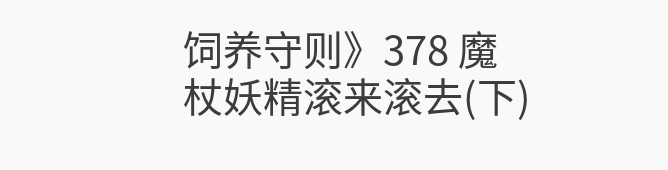饲养守则》378 魔杖妖精滚来滚去(下)